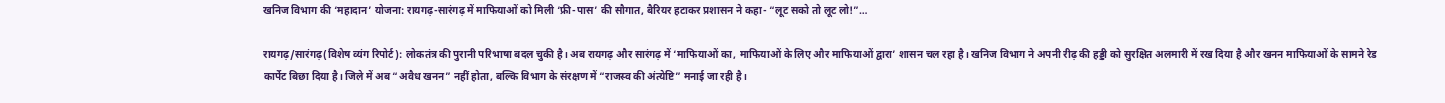खनिज विभाग की ‘महादान’ योजना: रायगढ़-सारंगढ़ में माफियाओं को मिली ‘फ्री-पास’ की सौगात, बैरियर हटाकर प्रशासन ने कहा- “लूट सको तो लूट लो!”…

रायगढ़/सारंगढ़(विशेष व्यंग रिपोर्ट): लोकतंत्र की पुरानी परिभाषा बदल चुकी है। अब रायगढ़ और सारंगढ़ में ‘माफियाओं का, माफियाओं के लिए और माफियाओं द्वारा’ शासन चल रहा है। खनिज विभाग ने अपनी रीढ़ की हड्डी को सुरक्षित अलमारी में रख दिया है और खनन माफियाओं के सामने रेड कार्पेट बिछा दिया है। जिले में अब “अवैध खनन” नहीं होता, बल्कि विभाग के संरक्षण में “राजस्व की अंत्येष्टि” मनाई जा रही है।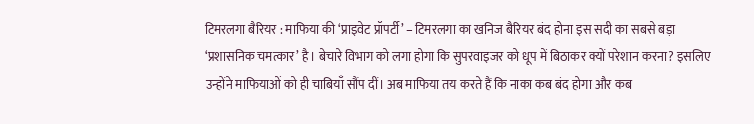टिमरलगा बैरियर : माफिया की ‘प्राइवेट प्रॉपर्टी’ – टिमरलगा का खनिज बैरियर बंद होना इस सदी का सबसे बड़ा ‘प्रशासनिक चमत्कार’ है। बेचारे विभाग को लगा होगा कि सुपरवाइजर को धूप में बिठाकर क्यों परेशान करना? इसलिए उन्होंने माफियाओं को ही चाबियाँ सौंप दीं। अब माफिया तय करते हैं कि नाका कब बंद होगा और कब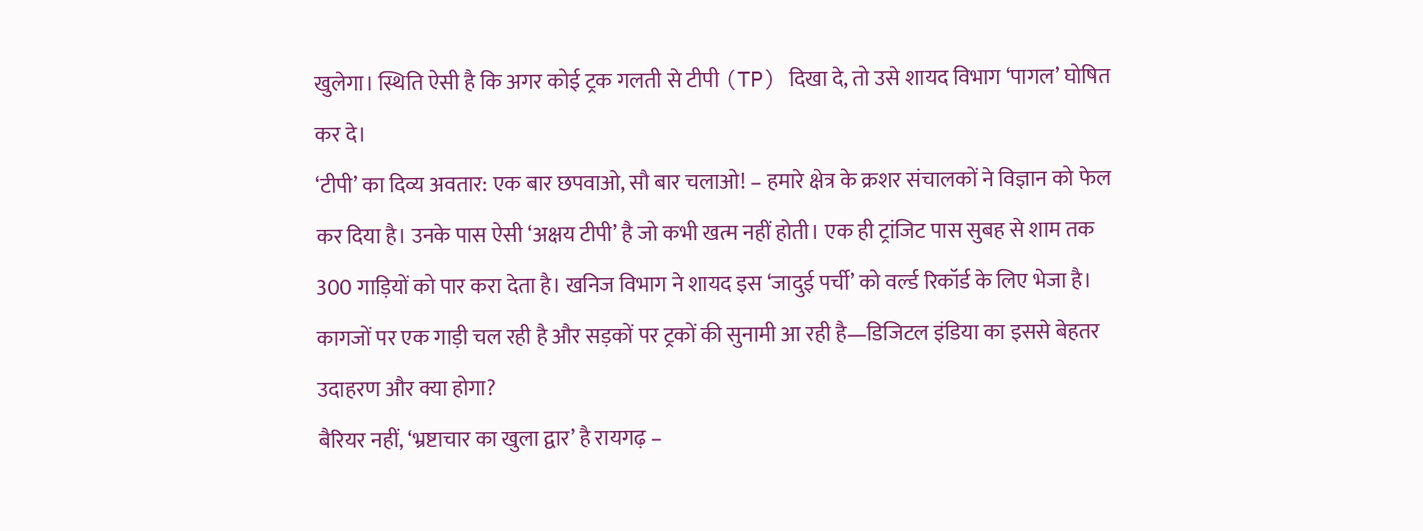खुलेगा। स्थिति ऐसी है कि अगर कोई ट्रक गलती से टीपी (TP) दिखा दे, तो उसे शायद विभाग ‘पागल’ घोषित कर दे।
‘टीपी’ का दिव्य अवतार: एक बार छपवाओ, सौ बार चलाओ! – हमारे क्षेत्र के क्रशर संचालकों ने विज्ञान को फेल कर दिया है। उनके पास ऐसी ‘अक्षय टीपी’ है जो कभी खत्म नहीं होती। एक ही ट्रांजिट पास सुबह से शाम तक 300 गाड़ियों को पार करा देता है। खनिज विभाग ने शायद इस ‘जादुई पर्ची’ को वर्ल्ड रिकॉर्ड के लिए भेजा है। कागजों पर एक गाड़ी चल रही है और सड़कों पर ट्रकों की सुनामी आ रही है—डिजिटल इंडिया का इससे बेहतर उदाहरण और क्या होगा?
बैरियर नहीं, ‘भ्रष्टाचार का खुला द्वार’ है रायगढ़ –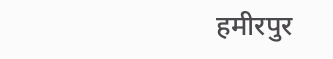हमीरपुर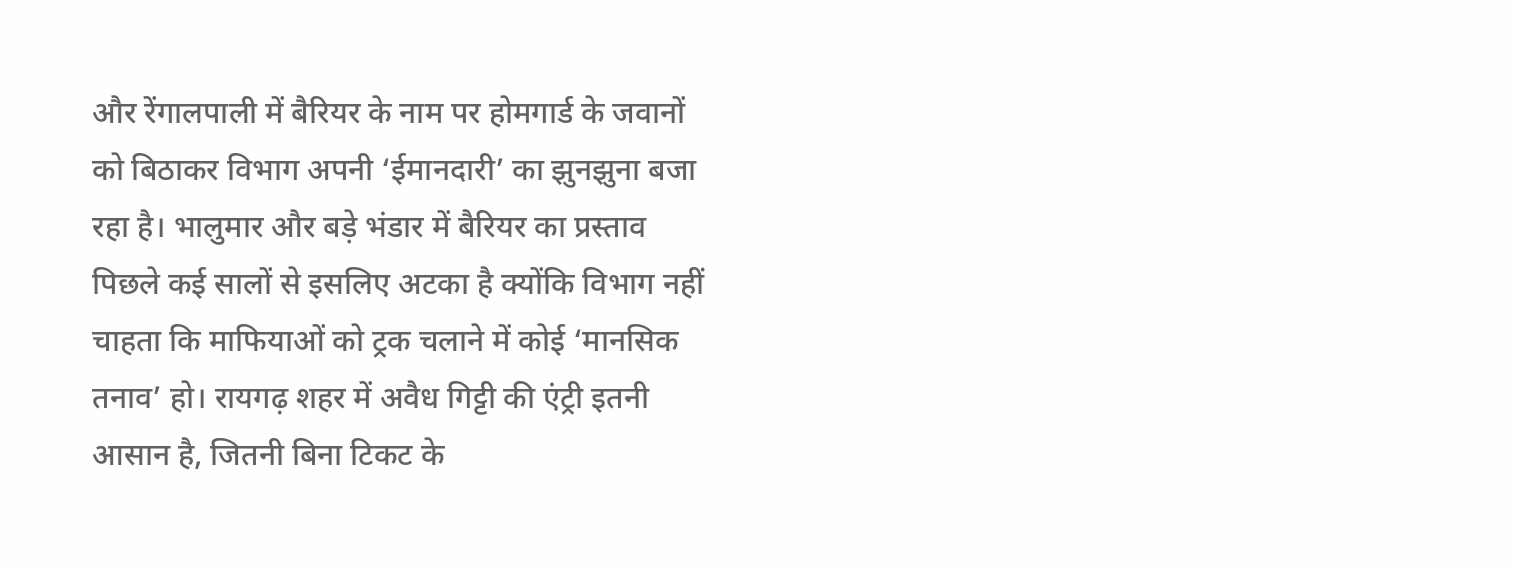और रेंगालपाली में बैरियर के नाम पर होमगार्ड के जवानों को बिठाकर विभाग अपनी ‘ईमानदारी’ का झुनझुना बजा रहा है। भालुमार और बड़े भंडार में बैरियर का प्रस्ताव पिछले कई सालों से इसलिए अटका है क्योंकि विभाग नहीं चाहता कि माफियाओं को ट्रक चलाने में कोई ‘मानसिक तनाव’ हो। रायगढ़ शहर में अवैध गिट्टी की एंट्री इतनी आसान है, जितनी बिना टिकट के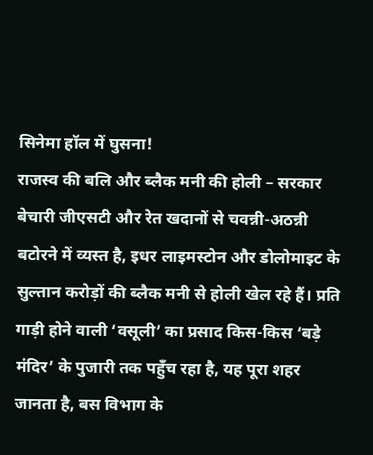सिनेमा हॉल में घुसना!
राजस्व की बलि और ब्लैक मनी की होली – सरकार बेचारी जीएसटी और रेत खदानों से चवन्नी-अठन्नी बटोरने में व्यस्त है, इधर लाइमस्टोन और डोलोमाइट के सुल्तान करोड़ों की ब्लैक मनी से होली खेल रहे हैं। प्रति गाड़ी होने वाली ‘वसूली’ का प्रसाद किस-किस ‘बड़े मंदिर’ के पुजारी तक पहुँच रहा है, यह पूरा शहर जानता है, बस विभाग के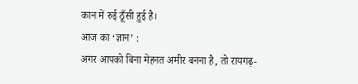कान में रुई ठूँसी हुई है।
आज का ‘ज्ञान’ :
अगर आपको बिना मेहनत अमीर बनना है, तो रायगढ़-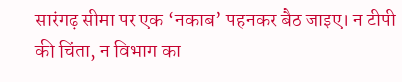सारंगढ़ सीमा पर एक ‘नकाब’ पहनकर बैठ जाइए। न टीपी की चिंता, न विभाग का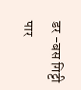डर -बस गिट्टी पार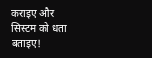कराइए और सिस्टम को धता बताइए!